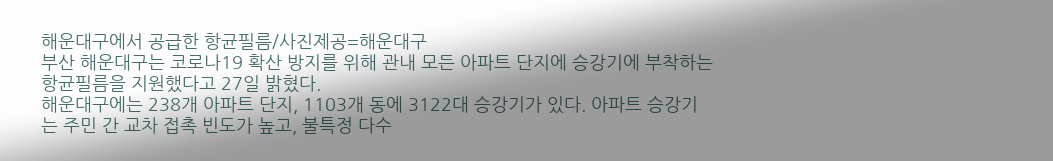해운대구에서 공급한 항균필름/사진제공=해운대구
부산 해운대구는 코로나19 확산 방지를 위해 관내 모든 아파트 단지에 승강기에 부착하는 항균필름을 지원했다고 27일 밝혔다.
해운대구에는 238개 아파트 단지, 1103개 동에 3122대 승강기가 있다. 아파트 승강기는 주민 간 교차 접촉 빈도가 높고, 불특정 다수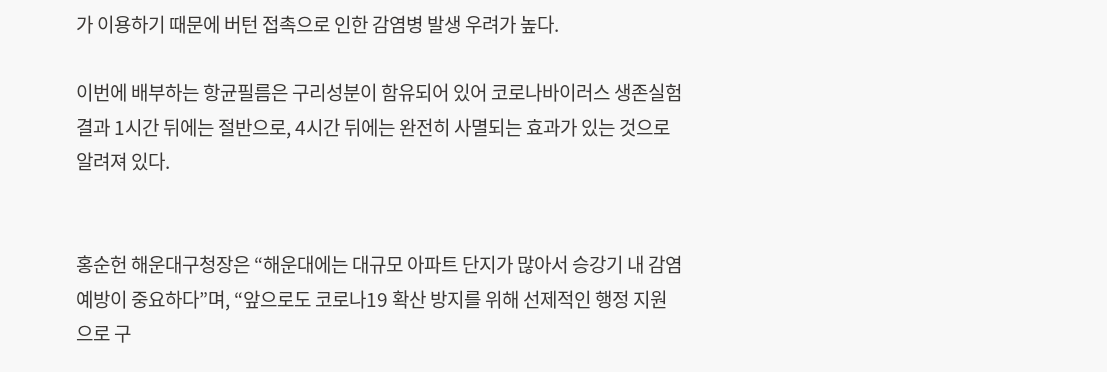가 이용하기 때문에 버턴 접촉으로 인한 감염병 발생 우려가 높다.

이번에 배부하는 항균필름은 구리성분이 함유되어 있어 코로나바이러스 생존실험 결과 1시간 뒤에는 절반으로, 4시간 뒤에는 완전히 사멸되는 효과가 있는 것으로 알려져 있다.


홍순헌 해운대구청장은 “해운대에는 대규모 아파트 단지가 많아서 승강기 내 감염 예방이 중요하다”며, “앞으로도 코로나19 확산 방지를 위해 선제적인 행정 지원으로 구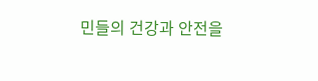민들의 건강과 안전을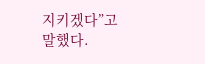지키겠다”고 말했다.